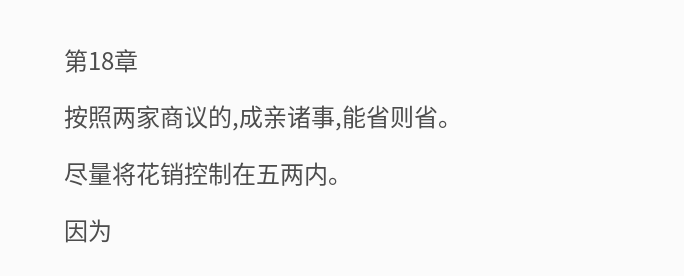第18章

按照两家商议的,成亲诸事,能省则省。

尽量将花销控制在五两内。

因为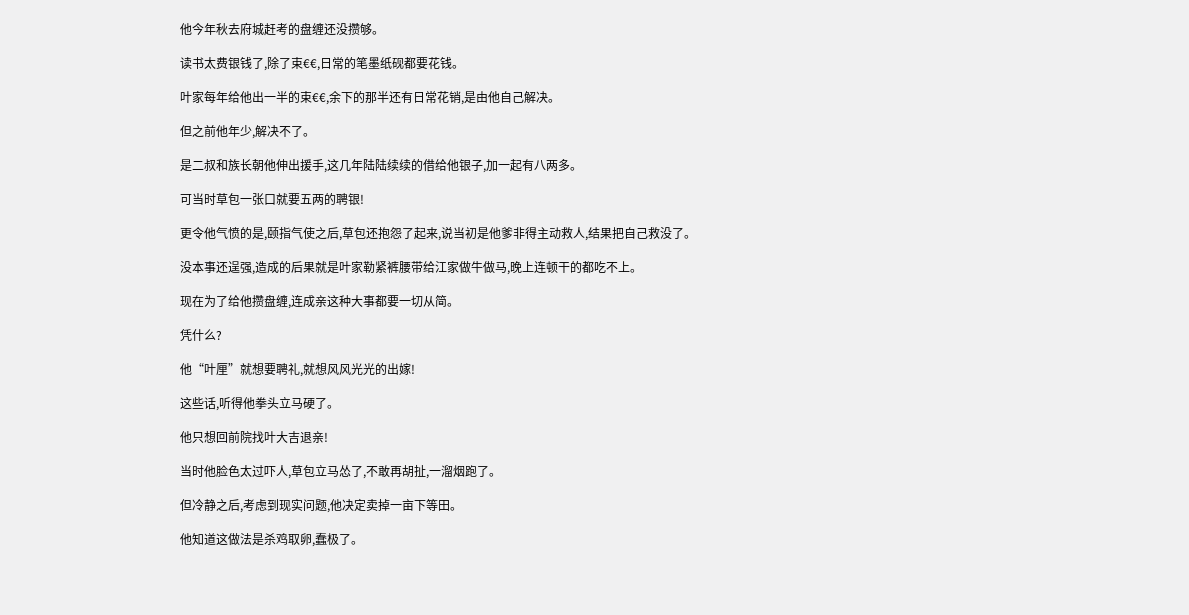他今年秋去府城赶考的盘缠还没攒够。

读书太费银钱了,除了束€€,日常的笔墨纸砚都要花钱。

叶家每年给他出一半的束€€,余下的那半还有日常花销,是由他自己解决。

但之前他年少,解决不了。

是二叔和族长朝他伸出援手,这几年陆陆续续的借给他银子,加一起有八两多。

可当时草包一张口就要五两的聘银!

更令他气愤的是,颐指气使之后,草包还抱怨了起来,说当初是他爹非得主动救人,结果把自己救没了。

没本事还逞强,造成的后果就是叶家勒紧裤腰带给江家做牛做马,晚上连顿干的都吃不上。

现在为了给他攒盘缠,连成亲这种大事都要一切从简。

凭什么?

他“叶厘”就想要聘礼,就想风风光光的出嫁!

这些话,听得他拳头立马硬了。

他只想回前院找叶大吉退亲!

当时他脸色太过吓人,草包立马怂了,不敢再胡扯,一溜烟跑了。

但冷静之后,考虑到现实问题,他决定卖掉一亩下等田。

他知道这做法是杀鸡取卵,蠢极了。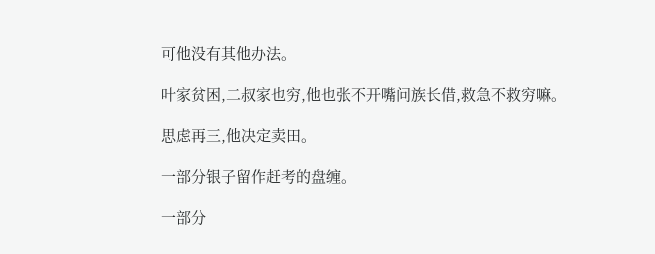可他没有其他办法。

叶家贫困,二叔家也穷,他也张不开嘴问族长借,救急不救穷嘛。

思虑再三,他决定卖田。

一部分银子留作赶考的盘缠。

一部分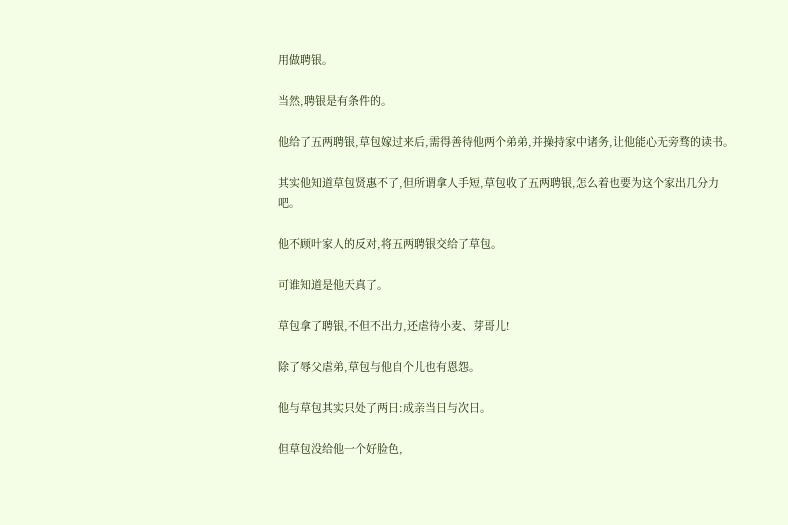用做聘银。

当然,聘银是有条件的。

他给了五两聘银,草包嫁过来后,需得善待他两个弟弟,并操持家中诸务,让他能心无旁骛的读书。

其实他知道草包贤惠不了,但所谓拿人手短,草包收了五两聘银,怎么着也要为这个家出几分力吧。

他不顾叶家人的反对,将五两聘银交给了草包。

可谁知道是他天真了。

草包拿了聘银,不但不出力,还虐待小麦、芽哥儿!

除了辱父虐弟,草包与他自个儿也有恩怨。

他与草包其实只处了两日:成亲当日与次日。

但草包没给他一个好脸色,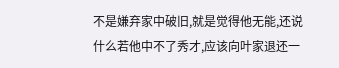不是嫌弃家中破旧,就是觉得他无能,还说什么若他中不了秀才,应该向叶家退还一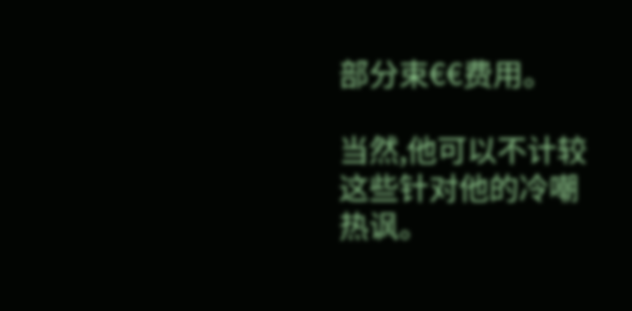部分束€€费用。

当然,他可以不计较这些针对他的冷嘲热讽。